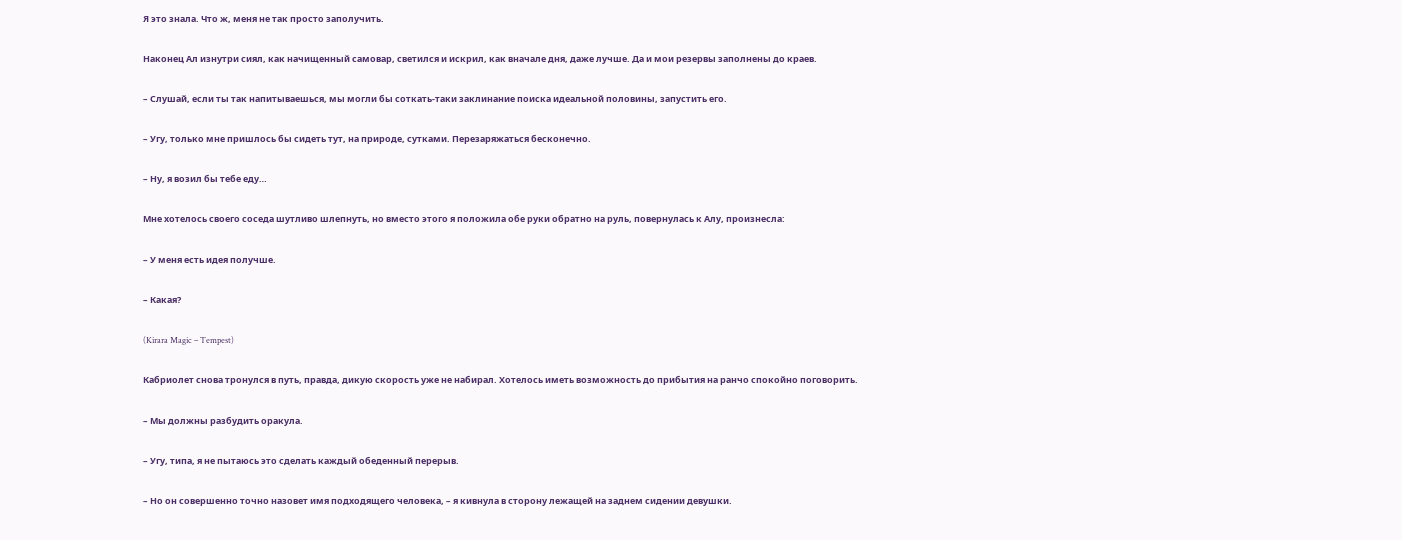Я это знала. Что ж, меня не так просто заполучить.

Наконец Ал изнутри сиял, как начищенный самовар, светился и искрил, как вначале дня, даже лучше. Да и мои резервы заполнены до краев.

– Слушай, если ты так напитываешься, мы могли бы соткать-таки заклинание поиска идеальной половины, запустить его.

– Угу, только мне пришлось бы сидеть тут, на природе, сутками. Перезаряжаться бесконечно.

– Ну, я возил бы тебе еду…

Мне хотелось своего соседа шутливо шлепнуть, но вместо этого я положила обе руки обратно на руль, повернулась к Алу, произнесла:

– У меня есть идея получше.

– Какая?

(Kirara Magic – Tempest)

Кабриолет снова тронулся в путь, правда, дикую скорость уже не набирал. Хотелось иметь возможность до прибытия на ранчо спокойно поговорить.

– Мы должны разбудить оракула.

– Угу, типа, я не пытаюсь это сделать каждый обеденный перерыв.

– Но он совершенно точно назовет имя подходящего человека, – я кивнула в сторону лежащей на заднем сидении девушки.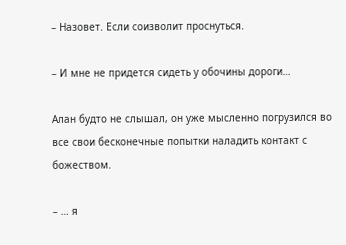– Назовет. Если соизволит проснуться.

– И мне не придется сидеть у обочины дороги…

Алан будто не слышал, он уже мысленно погрузился во все свои бесконечные попытки наладить контакт с божеством.

– … я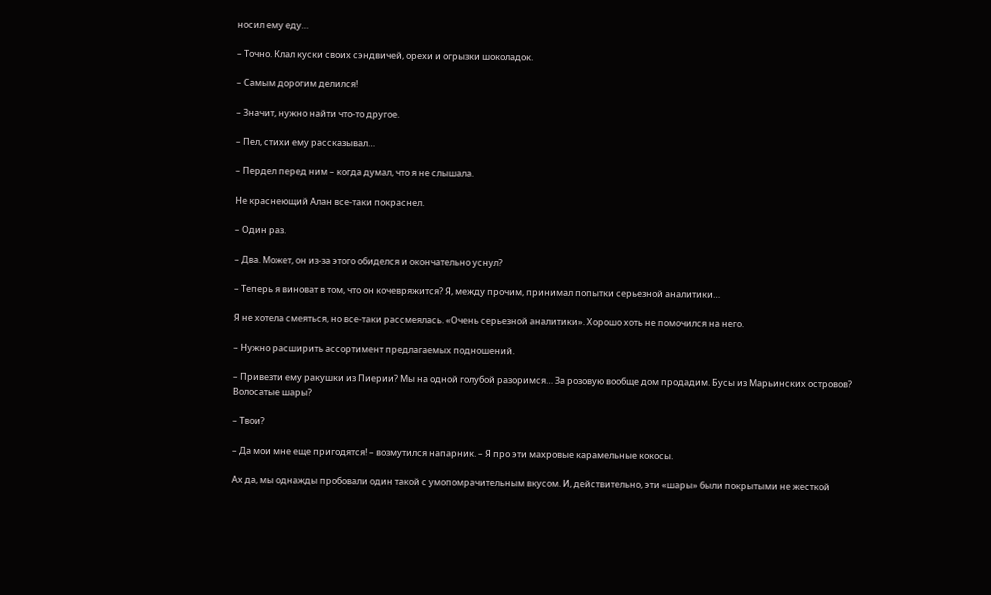носил ему еду…

– Точно. Клал куски своих сэндвичей, орехи и огрызки шоколадок.

– Самым дорогим делился!

– Значит, нужно найти что-то другое.

– Пел, стихи ему рассказывал…

– Пердел перед ним – когда думал, что я не слышала.

Не краснеющий Алан все-таки покраснел.

– Один раз.

– Два. Может, он из-за этого обиделся и окончательно уснул?

– Теперь я виноват в том, что он кочевряжится? Я, между прочим, принимал попытки серьезной аналитики…

Я не хотела смеяться, но все-таки рассмеялась. «Очень серьезной аналитики». Хорошо хоть не помочился на него.

– Нужно расширить ассортимент предлагаемых подношений.

– Привезти ему ракушки из Пиерии? Мы на одной голубой разоримся… За розовую вообще дом продадим. Бусы из Марьинских островов? Волосатые шары?

– Твои?

– Да мои мне еще пригодятся! – возмутился напарник. – Я про эти махровые карамельные кокосы.

Ах да, мы однажды пробовали один такой с умопомрачительным вкусом. И, действительно, эти «шары» были покрытыми не жесткой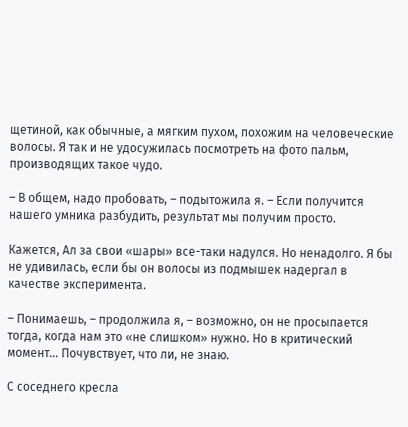щетиной, как обычные, а мягким пухом, похожим на человеческие волосы. Я так и не удосужилась посмотреть на фото пальм, производящих такое чудо.

– В общем, надо пробовать, – подытожила я. – Если получится нашего умника разбудить, результат мы получим просто.

Кажется, Ал за свои «шары» все-таки надулся. Но ненадолго. Я бы не удивилась, если бы он волосы из подмышек надергал в качестве эксперимента.

– Понимаешь, – продолжила я, – возможно, он не просыпается тогда, когда нам это «не слишком» нужно. Но в критический момент… Почувствует, что ли, не знаю.

С соседнего кресла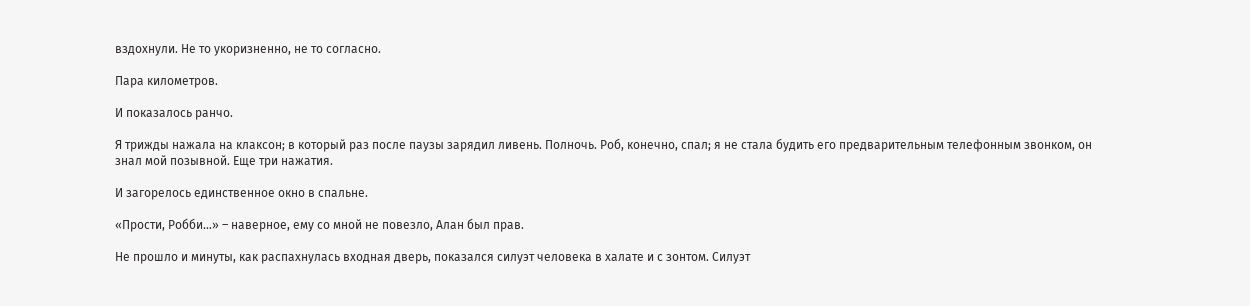вздохнули. Не то укоризненно, не то согласно.

Пара километров.

И показалось ранчо.

Я трижды нажала на клаксон; в который раз после паузы зарядил ливень. Полночь. Роб, конечно, спал; я не стала будить его предварительным телефонным звонком, он знал мой позывной. Еще три нажатия.

И загорелось единственное окно в спальне.

«Прости, Робби…» – наверное, ему со мной не повезло, Алан был прав.

Не прошло и минуты, как распахнулась входная дверь, показался силуэт человека в халате и с зонтом. Силуэт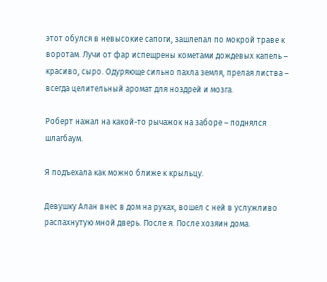этот обулся в невысокие сапоги, зашлепал по мокрой траве к воротам. Лучи от фар испещрены кометами дождевых капель – красиво, сыро. Одуряюще сильно пахла земля, прелая листва – всегда целительный аромат для ноздрей и мозга.

Роберт нажал на какой-то рычажок на заборе – поднялся шлагбаум.

Я подъехала как можно ближе к крыльцу.

Девушку Алан внес в дом на руках, вошел с ней в услужливо распахнутую мной дверь. После я. После хозяин дома.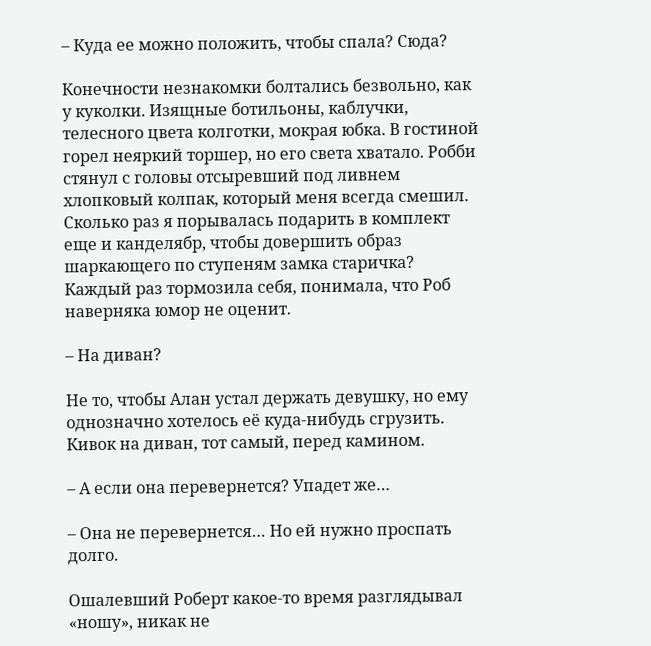– Куда ее можно положить, чтобы спала? Сюда?

Конечности незнакомки болтались безвольно, как у куколки. Изящные ботильоны, каблучки, телесного цвета колготки, мокрая юбка. В гостиной горел неяркий торшер, но его света хватало. Робби стянул с головы отсыревший под ливнем хлопковый колпак, который меня всегда смешил. Сколько раз я порывалась подарить в комплект еще и канделябр, чтобы довершить образ шаркающего по ступеням замка старичка? Каждый раз тормозила себя, понимала, что Роб наверняка юмор не оценит.

– На диван?

Не то, чтобы Алан устал держать девушку, но ему однозначно хотелось её куда-нибудь сгрузить. Кивок на диван, тот самый, перед камином.

– А если она перевернется? Упадет же…

– Она не перевернется… Но ей нужно проспать долго.

Ошалевший Роберт какое-то время разглядывал «ношу», никак не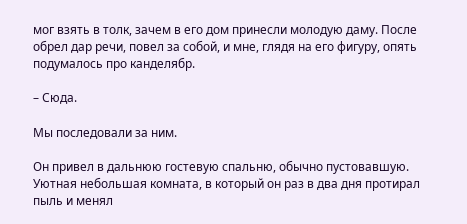мог взять в толк, зачем в его дом принесли молодую даму. После обрел дар речи, повел за собой, и мне, глядя на его фигуру, опять подумалось про канделябр.

– Сюда.

Мы последовали за ним.

Он привел в дальнюю гостевую спальню, обычно пустовавшую. Уютная небольшая комната, в который он раз в два дня протирал пыль и менял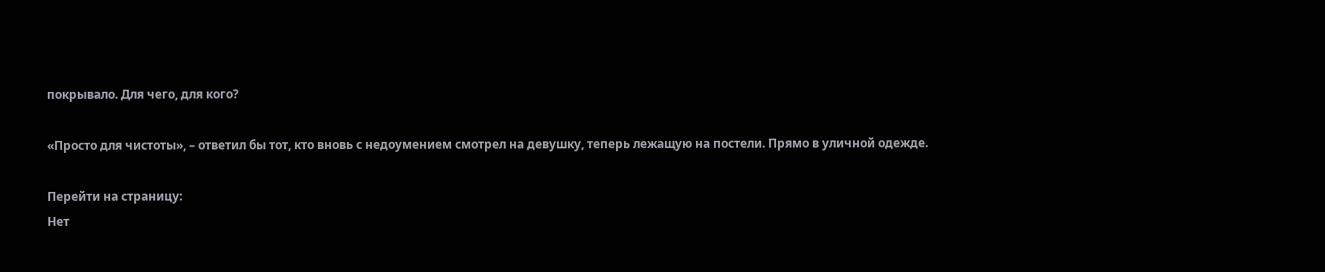покрывало. Для чего, для кого?

«Просто для чистоты», – ответил бы тот, кто вновь с недоумением смотрел на девушку, теперь лежащую на постели. Прямо в уличной одежде.

Перейти на страницу:
Нет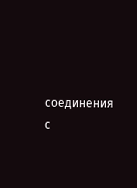соединения с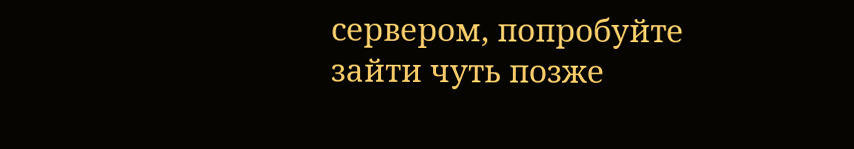сервером, попробуйте зайти чуть позже